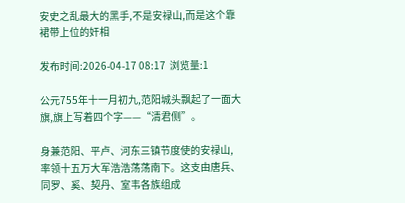安史之乱最大的黑手,不是安禄山,而是这个靠裙带上位的奸相

发布时间:2026-04-17 08:17  浏览量:1

公元755年十一月初九,范阳城头飘起了一面大旗,旗上写着四个字——“清君侧”。

身兼范阳、平卢、河东三镇节度使的安禄山,率领十五万大军浩浩荡荡南下。这支由唐兵、同罗、奚、契丹、室韦各族组成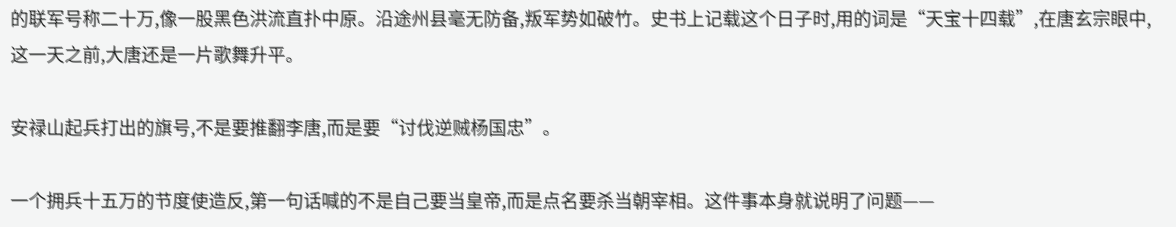的联军号称二十万,像一股黑色洪流直扑中原。沿途州县毫无防备,叛军势如破竹。史书上记载这个日子时,用的词是“天宝十四载”,在唐玄宗眼中,这一天之前,大唐还是一片歌舞升平。

安禄山起兵打出的旗号,不是要推翻李唐,而是要“讨伐逆贼杨国忠”。

一个拥兵十五万的节度使造反,第一句话喊的不是自己要当皇帝,而是点名要杀当朝宰相。这件事本身就说明了问题——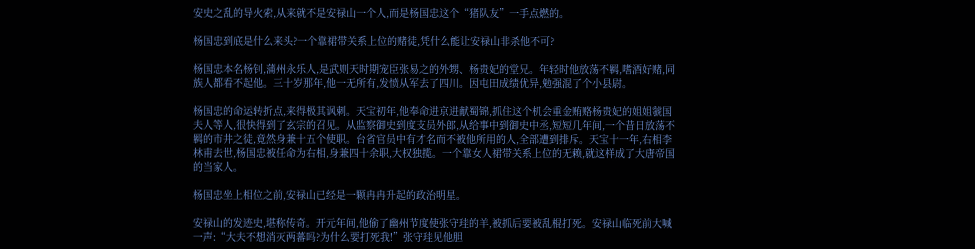安史之乱的导火索,从来就不是安禄山一个人,而是杨国忠这个“猪队友”一手点燃的。

杨国忠到底是什么来头?一个靠裙带关系上位的赌徒,凭什么能让安禄山非杀他不可?

杨国忠本名杨钊,蒲州永乐人,是武则天时期宠臣张易之的外甥、杨贵妃的堂兄。年轻时他放荡不羁,嗜酒好赌,同族人都看不起他。三十岁那年,他一无所有,发愤从军去了四川。因屯田成绩优异,勉强混了个小县尉。

杨国忠的命运转折点,来得极其讽刺。天宝初年,他奉命进京进献蜀锦,抓住这个机会重金贿赂杨贵妃的姐姐虢国夫人等人,很快得到了玄宗的召见。从监察御史到度支员外郎,从给事中到御史中丞,短短几年间,一个昔日放荡不羁的市井之徒,竟然身兼十五个使职。台省官员中有才名而不被他所用的人,全部遭到排斥。天宝十一年,右相李林甫去世,杨国忠被任命为右相,身兼四十余职,大权独揽。一个靠女人裙带关系上位的无赖,就这样成了大唐帝国的当家人。

杨国忠坐上相位之前,安禄山已经是一颗冉冉升起的政治明星。

安禄山的发迹史,堪称传奇。开元年间,他偷了幽州节度使张守珪的羊,被抓后要被乱棍打死。安禄山临死前大喊一声:“大夫不想消灭两蕃吗?为什么要打死我!”张守珪见他胆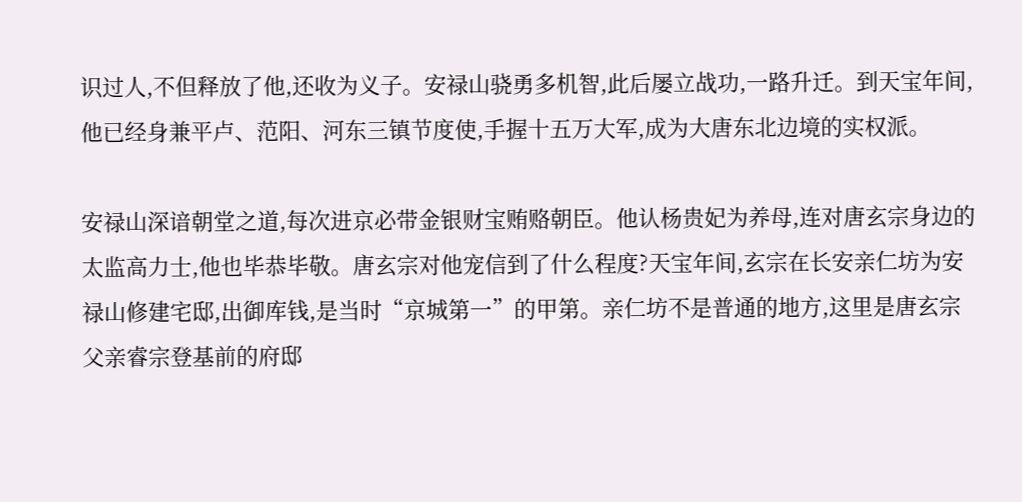识过人,不但释放了他,还收为义子。安禄山骁勇多机智,此后屡立战功,一路升迁。到天宝年间,他已经身兼平卢、范阳、河东三镇节度使,手握十五万大军,成为大唐东北边境的实权派。

安禄山深谙朝堂之道,每次进京必带金银财宝贿赂朝臣。他认杨贵妃为养母,连对唐玄宗身边的太监高力士,他也毕恭毕敬。唐玄宗对他宠信到了什么程度?天宝年间,玄宗在长安亲仁坊为安禄山修建宅邸,出御库钱,是当时“京城第一”的甲第。亲仁坊不是普通的地方,这里是唐玄宗父亲睿宗登基前的府邸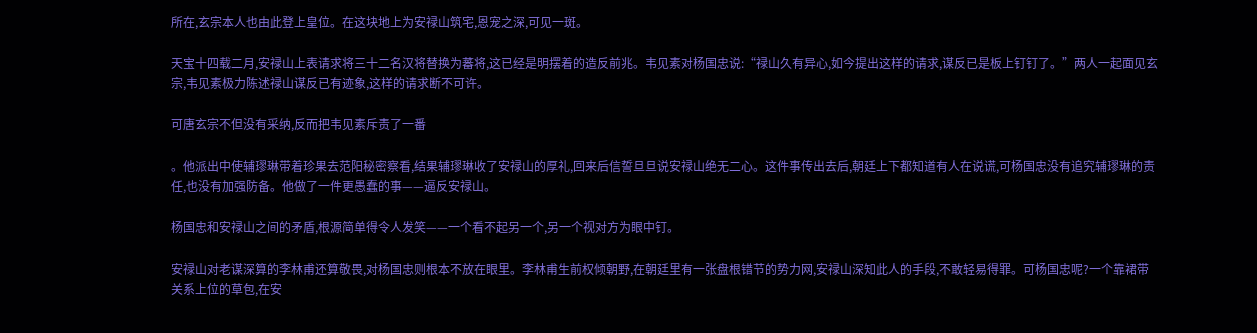所在,玄宗本人也由此登上皇位。在这块地上为安禄山筑宅,恩宠之深,可见一斑。

天宝十四载二月,安禄山上表请求将三十二名汉将替换为蕃将,这已经是明摆着的造反前兆。韦见素对杨国忠说:“禄山久有异心,如今提出这样的请求,谋反已是板上钉钉了。”两人一起面见玄宗,韦见素极力陈述禄山谋反已有迹象,这样的请求断不可许。

可唐玄宗不但没有采纳,反而把韦见素斥责了一番

。他派出中使辅璆琳带着珍果去范阳秘密察看,结果辅璆琳收了安禄山的厚礼,回来后信誓旦旦说安禄山绝无二心。这件事传出去后,朝廷上下都知道有人在说谎,可杨国忠没有追究辅璆琳的责任,也没有加强防备。他做了一件更愚蠢的事——逼反安禄山。

杨国忠和安禄山之间的矛盾,根源简单得令人发笑——一个看不起另一个,另一个视对方为眼中钉。

安禄山对老谋深算的李林甫还算敬畏,对杨国忠则根本不放在眼里。李林甫生前权倾朝野,在朝廷里有一张盘根错节的势力网,安禄山深知此人的手段,不敢轻易得罪。可杨国忠呢?一个靠裙带关系上位的草包,在安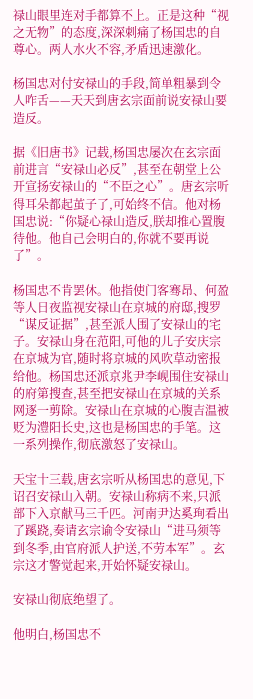禄山眼里连对手都算不上。正是这种“视之无物”的态度,深深刺痛了杨国忠的自尊心。两人水火不容,矛盾迅速激化。

杨国忠对付安禄山的手段,简单粗暴到令人咋舌——天天到唐玄宗面前说安禄山要造反。

据《旧唐书》记载,杨国忠屡次在玄宗面前进言“安禄山必反”,甚至在朝堂上公开宣扬安禄山的“不臣之心”。唐玄宗听得耳朵都起茧子了,可始终不信。他对杨国忠说:“你疑心禄山造反,朕却推心置腹待他。他自己会明白的,你就不要再说了”。

杨国忠不肯罢休。他指使门客骞昂、何盈等人日夜监视安禄山在京城的府邸,搜罗“谋反证据”,甚至派人围了安禄山的宅子。安禄山身在范阳,可他的儿子安庆宗在京城为官,随时将京城的风吹草动密报给他。杨国忠还派京兆尹李岘围住安禄山的府第搜查,甚至把安禄山在京城的关系网逐一剪除。安禄山在京城的心腹吉温被贬为澧阳长史,这也是杨国忠的手笔。这一系列操作,彻底激怒了安禄山。

天宝十三载,唐玄宗听从杨国忠的意见,下诏召安禄山入朝。安禄山称病不来,只派部下入京献马三千匹。河南尹达奚珣看出了蹊跷,奏请玄宗谕令安禄山“进马须等到冬季,由官府派人护送,不劳本军”。玄宗这才警觉起来,开始怀疑安禄山。

安禄山彻底绝望了。

他明白,杨国忠不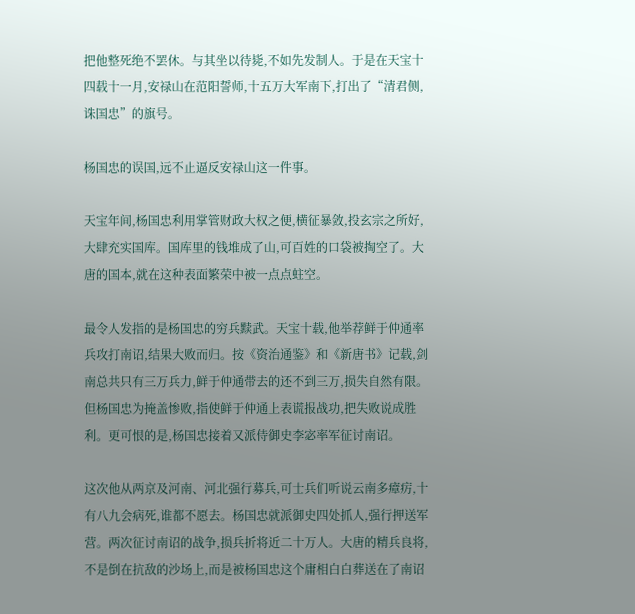把他整死绝不罢休。与其坐以待毙,不如先发制人。于是在天宝十四载十一月,安禄山在范阳誓师,十五万大军南下,打出了“清君侧,诛国忠”的旗号。

杨国忠的误国,远不止逼反安禄山这一件事。

天宝年间,杨国忠利用掌管财政大权之便,横征暴敛,投玄宗之所好,大肆充实国库。国库里的钱堆成了山,可百姓的口袋被掏空了。大唐的国本,就在这种表面繁荣中被一点点蛀空。

最令人发指的是杨国忠的穷兵黩武。天宝十载,他举荐鲜于仲通率兵攻打南诏,结果大败而归。按《资治通鉴》和《新唐书》记载,剑南总共只有三万兵力,鲜于仲通带去的还不到三万,损失自然有限。但杨国忠为掩盖惨败,指使鲜于仲通上表谎报战功,把失败说成胜利。更可恨的是,杨国忠接着又派侍御史李宓率军征讨南诏。

这次他从两京及河南、河北强行募兵,可士兵们听说云南多瘴疠,十有八九会病死,谁都不愿去。杨国忠就派御史四处抓人,强行押送军营。两次征讨南诏的战争,损兵折将近二十万人。大唐的精兵良将,不是倒在抗敌的沙场上,而是被杨国忠这个庸相白白葬送在了南诏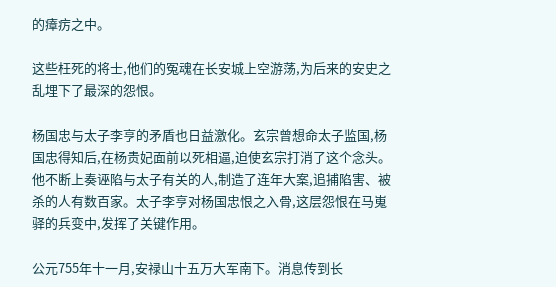的瘴疠之中。

这些枉死的将士,他们的冤魂在长安城上空游荡,为后来的安史之乱埋下了最深的怨恨。

杨国忠与太子李亨的矛盾也日益激化。玄宗曾想命太子监国,杨国忠得知后,在杨贵妃面前以死相逼,迫使玄宗打消了这个念头。他不断上奏诬陷与太子有关的人,制造了连年大案,追捕陷害、被杀的人有数百家。太子李亨对杨国忠恨之入骨,这层怨恨在马嵬驿的兵变中,发挥了关键作用。

公元755年十一月,安禄山十五万大军南下。消息传到长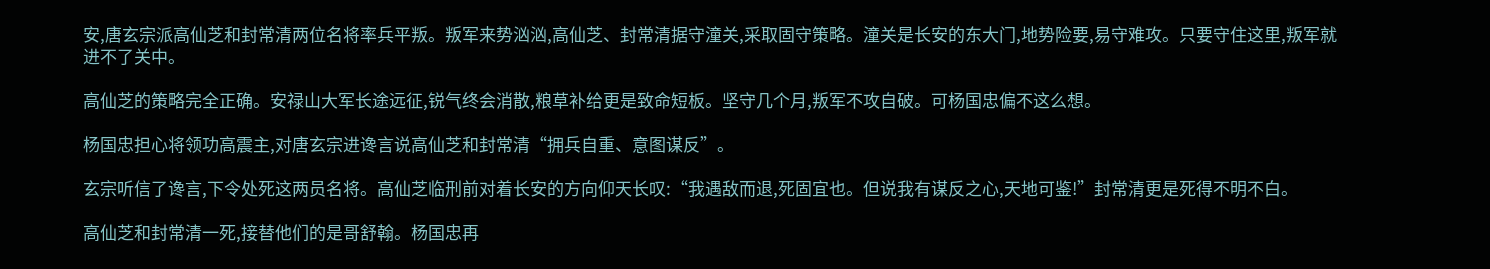安,唐玄宗派高仙芝和封常清两位名将率兵平叛。叛军来势汹汹,高仙芝、封常清据守潼关,采取固守策略。潼关是长安的东大门,地势险要,易守难攻。只要守住这里,叛军就进不了关中。

高仙芝的策略完全正确。安禄山大军长途远征,锐气终会消散,粮草补给更是致命短板。坚守几个月,叛军不攻自破。可杨国忠偏不这么想。

杨国忠担心将领功高震主,对唐玄宗进谗言说高仙芝和封常清“拥兵自重、意图谋反”。

玄宗听信了谗言,下令处死这两员名将。高仙芝临刑前对着长安的方向仰天长叹:“我遇敌而退,死固宜也。但说我有谋反之心,天地可鉴!”封常清更是死得不明不白。

高仙芝和封常清一死,接替他们的是哥舒翰。杨国忠再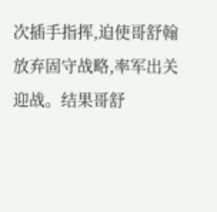次插手指挥,迫使哥舒翰放弃固守战略,率军出关迎战。结果哥舒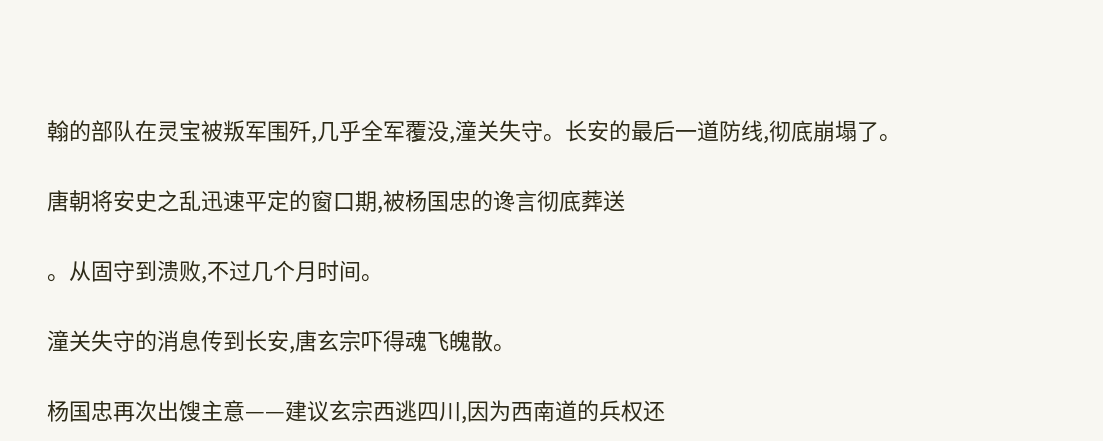翰的部队在灵宝被叛军围歼,几乎全军覆没,潼关失守。长安的最后一道防线,彻底崩塌了。

唐朝将安史之乱迅速平定的窗口期,被杨国忠的谗言彻底葬送

。从固守到溃败,不过几个月时间。

潼关失守的消息传到长安,唐玄宗吓得魂飞魄散。

杨国忠再次出馊主意——建议玄宗西逃四川,因为西南道的兵权还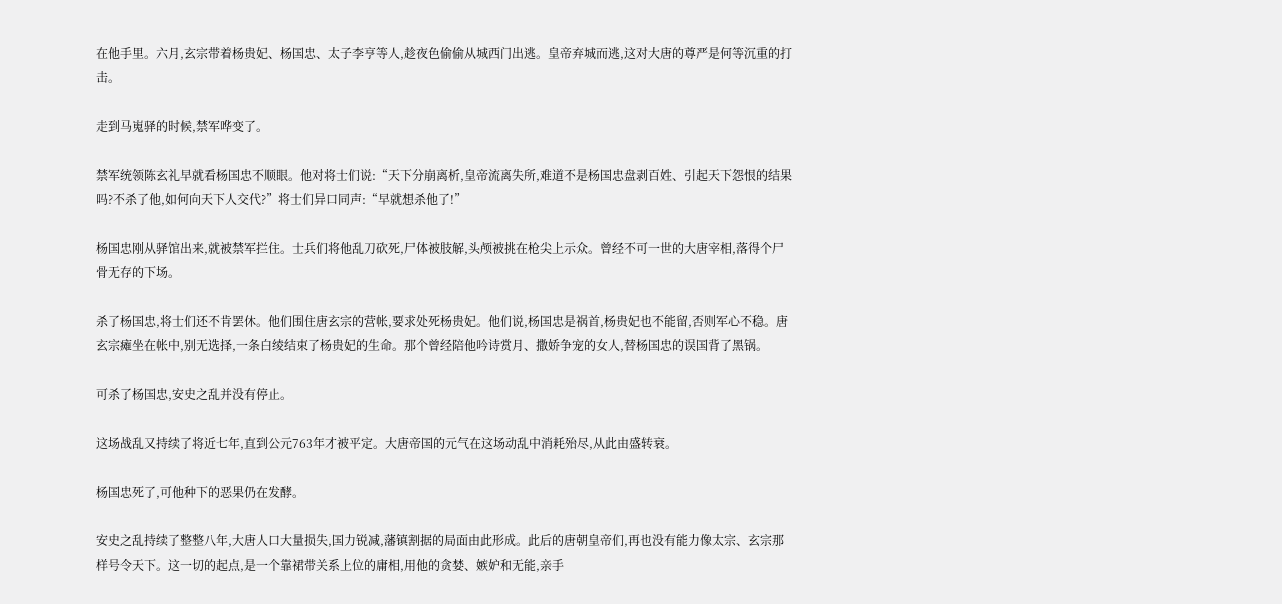在他手里。六月,玄宗带着杨贵妃、杨国忠、太子李亨等人,趁夜色偷偷从城西门出逃。皇帝弃城而逃,这对大唐的尊严是何等沉重的打击。

走到马嵬驿的时候,禁军哗变了。

禁军统领陈玄礼早就看杨国忠不顺眼。他对将士们说:“天下分崩离析,皇帝流离失所,难道不是杨国忠盘剥百姓、引起天下怨恨的结果吗?不杀了他,如何向天下人交代?”将士们异口同声:“早就想杀他了!”

杨国忠刚从驿馆出来,就被禁军拦住。士兵们将他乱刀砍死,尸体被肢解,头颅被挑在枪尖上示众。曾经不可一世的大唐宰相,落得个尸骨无存的下场。

杀了杨国忠,将士们还不肯罢休。他们围住唐玄宗的营帐,要求处死杨贵妃。他们说,杨国忠是祸首,杨贵妃也不能留,否则军心不稳。唐玄宗瘫坐在帐中,别无选择,一条白绫结束了杨贵妃的生命。那个曾经陪他吟诗赏月、撒娇争宠的女人,替杨国忠的误国背了黑锅。

可杀了杨国忠,安史之乱并没有停止。

这场战乱又持续了将近七年,直到公元763年才被平定。大唐帝国的元气在这场动乱中消耗殆尽,从此由盛转衰。

杨国忠死了,可他种下的恶果仍在发酵。

安史之乱持续了整整八年,大唐人口大量损失,国力锐减,藩镇割据的局面由此形成。此后的唐朝皇帝们,再也没有能力像太宗、玄宗那样号令天下。这一切的起点,是一个靠裙带关系上位的庸相,用他的贪婪、嫉妒和无能,亲手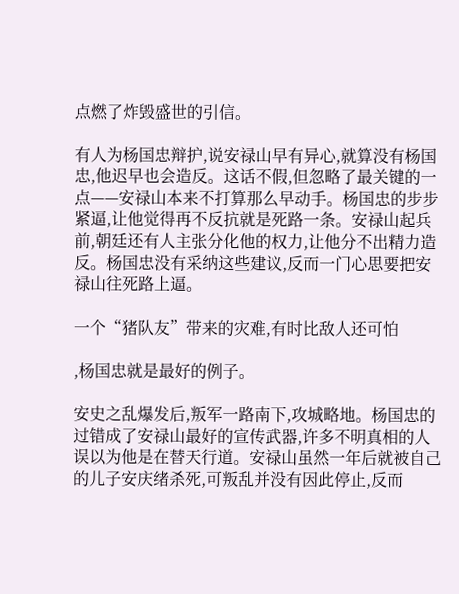点燃了炸毁盛世的引信。

有人为杨国忠辩护,说安禄山早有异心,就算没有杨国忠,他迟早也会造反。这话不假,但忽略了最关键的一点——安禄山本来不打算那么早动手。杨国忠的步步紧逼,让他觉得再不反抗就是死路一条。安禄山起兵前,朝廷还有人主张分化他的权力,让他分不出精力造反。杨国忠没有采纳这些建议,反而一门心思要把安禄山往死路上逼。

一个“猪队友”带来的灾难,有时比敌人还可怕

,杨国忠就是最好的例子。

安史之乱爆发后,叛军一路南下,攻城略地。杨国忠的过错成了安禄山最好的宣传武器,许多不明真相的人误以为他是在替天行道。安禄山虽然一年后就被自己的儿子安庆绪杀死,可叛乱并没有因此停止,反而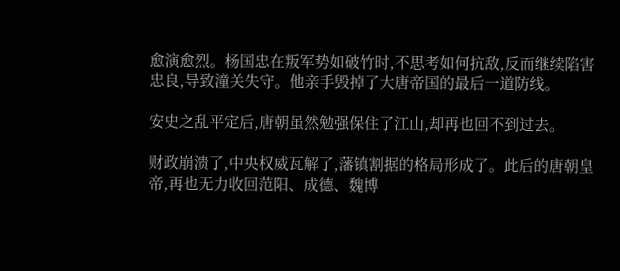愈演愈烈。杨国忠在叛军势如破竹时,不思考如何抗敌,反而继续陷害忠良,导致潼关失守。他亲手毁掉了大唐帝国的最后一道防线。

安史之乱平定后,唐朝虽然勉强保住了江山,却再也回不到过去。

财政崩溃了,中央权威瓦解了,藩镇割据的格局形成了。此后的唐朝皇帝,再也无力收回范阳、成德、魏博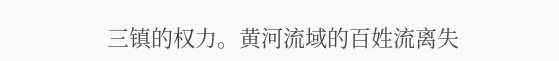三镇的权力。黄河流域的百姓流离失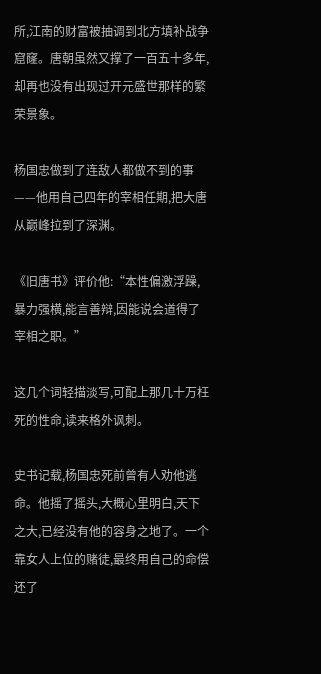所,江南的财富被抽调到北方填补战争窟窿。唐朝虽然又撑了一百五十多年,却再也没有出现过开元盛世那样的繁荣景象。

杨国忠做到了连敌人都做不到的事——他用自己四年的宰相任期,把大唐从巅峰拉到了深渊。

《旧唐书》评价他:“本性偏激浮躁,暴力强横,能言善辩,因能说会道得了宰相之职。”

这几个词轻描淡写,可配上那几十万枉死的性命,读来格外讽刺。

史书记载,杨国忠死前曾有人劝他逃命。他摇了摇头,大概心里明白,天下之大,已经没有他的容身之地了。一个靠女人上位的赌徒,最终用自己的命偿还了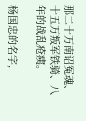那二十万南诏冤魂、十五万叛军铁骑、八年的战乱疮痍。

杨国忠的名字,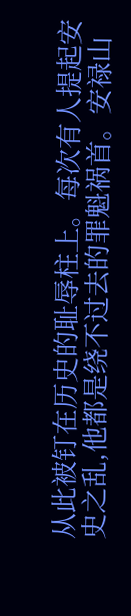从此被钉在历史的耻辱柱上。每次有人提起安史之乱,他都是绕不过去的罪魁祸首。安禄山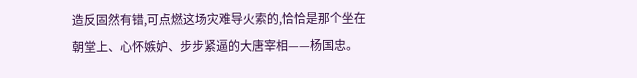造反固然有错,可点燃这场灾难导火索的,恰恰是那个坐在朝堂上、心怀嫉妒、步步紧逼的大唐宰相——杨国忠。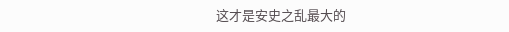这才是安史之乱最大的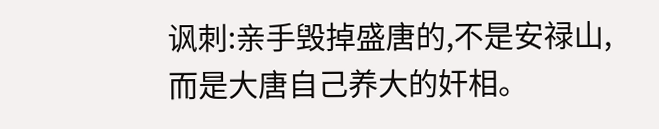讽刺:亲手毁掉盛唐的,不是安禄山,而是大唐自己养大的奸相。